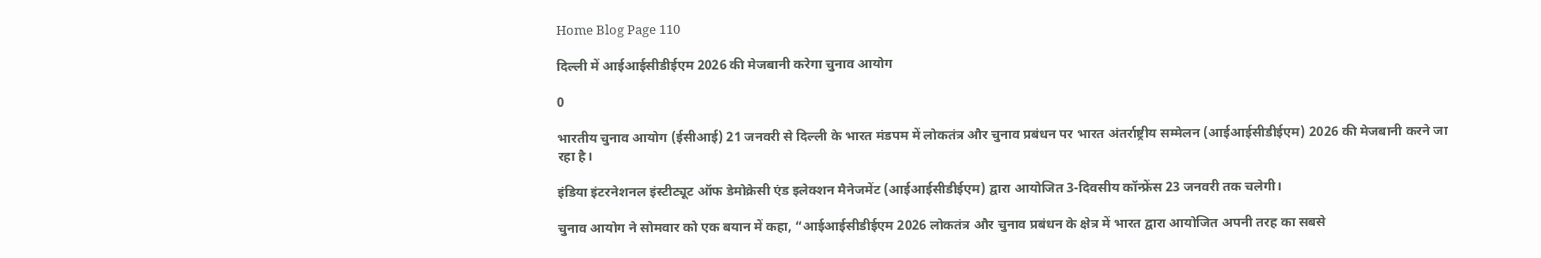Home Blog Page 110

दिल्ली में आईआईसीडीईएम 2026 की मेजबानी करेगा चुनाव आयोग

0

भारतीय चुनाव आयोग (ईसीआई) 21 जनवरी से दिल्ली के भारत मंडपम में लोकतंत्र और चुनाव प्रबंधन पर भारत अंतर्राष्ट्रीय सम्मेलन (आईआईसीडीईएम) 2026 की मेजबानी करने जा रहा है।

इंडिया इंटरनेशनल इंस्टीट्यूट ऑफ डेमोक्रेसी एंड इलेक्शन मैनेजमेंट (आईआईसीडीईएम) द्वारा आयोजित 3-दिवसीय कॉन्फ्रेंस 23 जनवरी तक चलेगी।

चुनाव आयोग ने सोमवार को एक बयान में कहा, “आईआईसीडीईएम 2026 लोकतंत्र और चुनाव प्रबंधन के क्षेत्र में भारत द्वारा आयोजित अपनी तरह का सबसे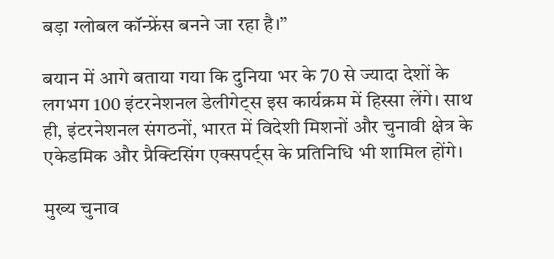बड़ा ग्लोबल कॉन्फ्रेंस बनने जा रहा है।”

बयान में आगे बताया गया कि दुनिया भर के 70 से ज्यादा देशों के लगभग 100 इंटरनेशनल डेलीगेट्स इस कार्यक्रम में हिस्सा लेंगे। साथ ही, इंटरनेशनल संगठनों, भारत में विदेशी मिशनों और चुनावी क्षेत्र के एकेडमिक और प्रैक्टिसिंग एक्सपर्ट्स के प्रतिनिधि भी शामिल होंगे।

मुख्य चुनाव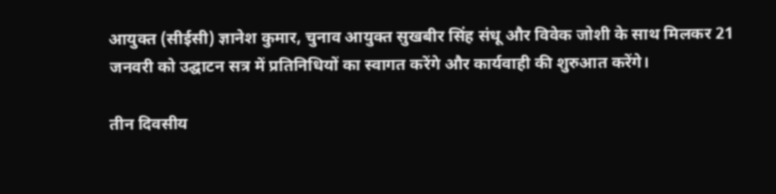आयुक्त (सीईसी) ज्ञानेश कुमार, चुनाव आयुक्त सुखबीर सिंह संधू और विवेक जोशी के साथ मिलकर 21 जनवरी को उद्घाटन सत्र में प्रतिनिधियों का स्वागत करेंगे और कार्यवाही की शुरुआत करेंगे।

तीन दिवसीय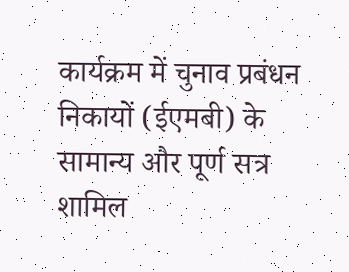कार्यक्रम में चुनाव प्रबंधन निकायों (ईएमबी) के सामान्य और पूर्ण सत्र शामिल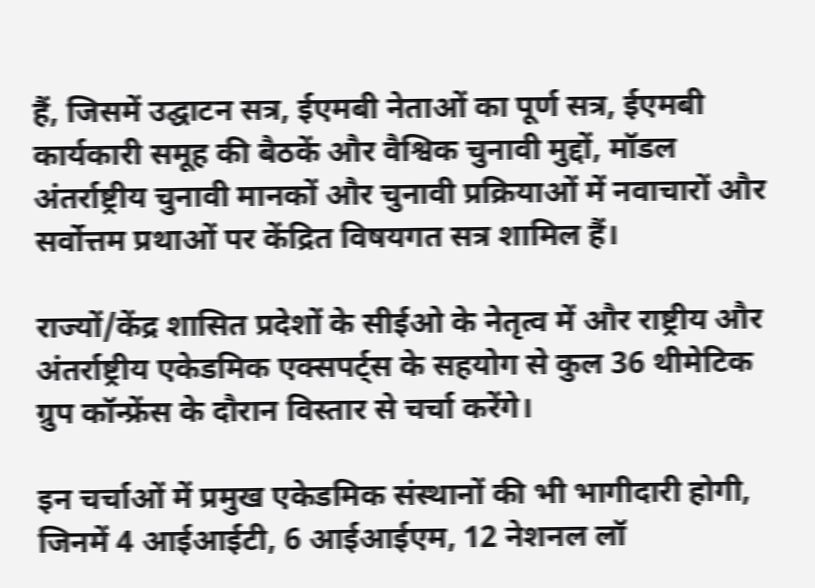हैं, जिसमें उद्घाटन सत्र, ईएमबी नेताओं का पूर्ण सत्र, ईएमबी कार्यकारी समूह की बैठकें और वैश्विक चुनावी मुद्दों, मॉडल अंतर्राष्ट्रीय चुनावी मानकों और चुनावी प्रक्रियाओं में नवाचारों और सर्वोत्तम प्रथाओं पर केंद्रित विषयगत सत्र शामिल हैं।

राज्यों/केंद्र शासित प्रदेशों के सीईओ के नेतृत्व में और राष्ट्रीय और अंतर्राष्ट्रीय एकेडमिक एक्सपर्ट्स के सहयोग से कुल 36 थीमेटिक ग्रुप कॉन्फ्रेंस के दौरान विस्तार से चर्चा करेंगे।

इन चर्चाओं में प्रमुख एकेडमिक संस्थानों की भी भागीदारी होगी, जिनमें 4 आईआईटी, 6 आईआईएम, 12 नेशनल लॉ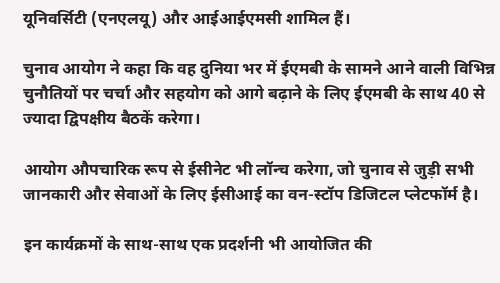यूनिवर्सिटी (एनएलयू) और आईआईएमसी शामिल हैं।

चुनाव आयोग ने कहा कि वह दुनिया भर में ईएमबी के सामने आने वाली विभिन्न चुनौतियों पर चर्चा और सहयोग को आगे बढ़ाने के लिए ईएमबी के साथ 40 से ज्यादा द्विपक्षीय बैठकें करेगा।

आयोग औपचारिक रूप से ईसीनेट भी लॉन्च करेगा, जो चुनाव से जुड़ी सभी जानकारी और सेवाओं के लिए ईसीआई का वन-स्टॉप डिजिटल प्लेटफॉर्म है।

इन कार्यक्रमों के साथ-साथ एक प्रदर्शनी भी आयोजित की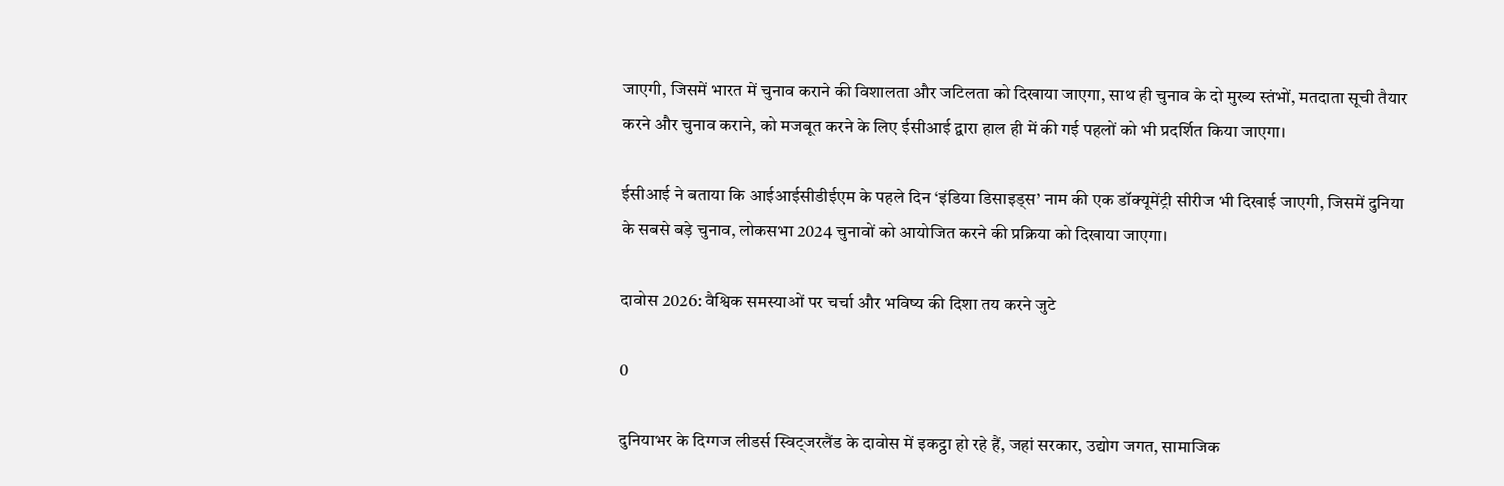जाएगी, जिसमें भारत में चुनाव कराने की विशालता और जटिलता को दिखाया जाएगा, साथ ही चुनाव के दो मुख्य स्तंभों, मतदाता सूची तैयार करने और चुनाव कराने, को मजबूत करने के लिए ईसीआई द्वारा हाल ही में की गई पहलों को भी प्रदर्शित किया जाएगा।

ईसीआई ने बताया कि आईआईसीडीईएम के पहले दिन ‘इंडिया डिसाइड्स’ नाम की एक डॉक्यूमेंट्री सीरीज भी दिखाई जाएगी, जिसमें दुनिया के सबसे बड़े चुनाव, लोकसभा 2024 चुनावों को आयोजित करने की प्रक्रिया को दिखाया जाएगा।

दावोस 2026: वैश्विक समस्याओं पर चर्चा और भविष्य की दिशा तय करने जुटे

0

दुनियाभर के दिग्गज लीडर्स स्विट्जरलैंड के दावोस में इकट्ठा हो रहे हैं, जहां सरकार, उद्योग जगत, सामाजिक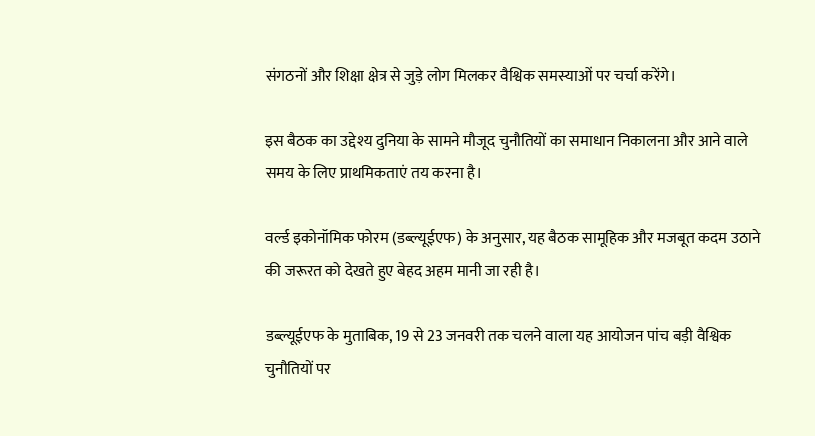संगठनों और शिक्षा क्षेत्र से जुड़े लोग मिलकर वैश्विक समस्याओं पर चर्चा करेंगे।

इस बैठक का उद्देश्य दुनिया के सामने मौजूद चुनौतियों का समाधान निकालना और आने वाले समय के लिए प्राथमिकताएं तय करना है।

वर्ल्ड इकोनॉमिक फोरम (डब्ल्यूईएफ) के अनुसार, यह बैठक सामूहिक और मजबूत कदम उठाने की जरूरत को देखते हुए बेहद अहम मानी जा रही है।

डब्ल्यूईएफ के मुताबिक, 19 से 23 जनवरी तक चलने वाला यह आयोजन पांच बड़ी वैश्विक चुनौतियों पर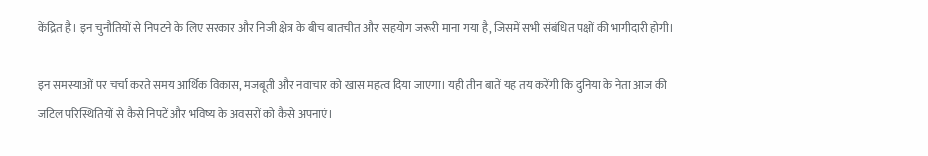केंद्रित है। इन चुनौतियों से निपटने के लिए सरकार और निजी क्षेत्र के बीच बातचीत और सहयोग जरूरी माना गया है, जिसमें सभी संबंधित पक्षों की भागीदारी होगी।

इन समस्याओं पर चर्चा करते समय आर्थिक विकास, मजबूती और नवाचार को खास महत्व दिया जाएगा। यही तीन बातें यह तय करेंगी कि दुनिया के नेता आज की जटिल परिस्थितियों से कैसे निपटें और भविष्य के अवसरों को कैसे अपनाएं।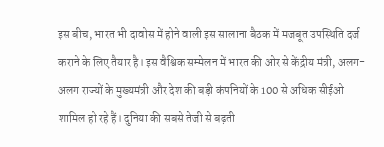इस बीच, भारत भी दावोस में होने वाली इस सालाना बैठक में मजबूत उपस्थिति दर्ज कराने के लिए तैयार है। इस वैश्विक सम्मेलन में भारत की ओर से केंद्रीय मंत्री, अलग-अलग राज्यों के मुख्यमंत्री और देश की बड़ी कंपनियों के 100 से अधिक सीईओ शामिल हो रहे हैं। दुनिया की सबसे तेजी से बढ़ती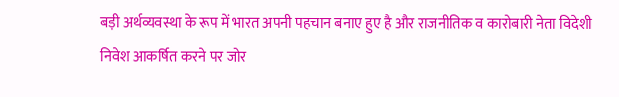बड़ी अर्थव्यवस्था के रूप में भारत अपनी पहचान बनाए हुए है और राजनीतिक व कारोबारी नेता विदेशी निवेश आकर्षित करने पर जोर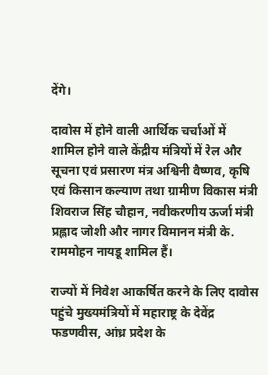देंगे।

दावोस में होने वाली आर्थिक चर्चाओं में शामिल होने वाले केंद्रीय मंत्रियों में रेल और सूचना एवं प्रसारण मंत्र अश्विनी वैष्णव, कृषि एवं किसान कल्याण तथा ग्रामीण विकास मंत्री शिवराज सिंह चौहान, नवीकरणीय ऊर्जा मंत्री प्रह्लाद जोशी और नागर विमानन मंत्री के. राममोहन नायडू शामिल हैं।

राज्यों में निवेश आकर्षित करने के लिए दावोस पहुंचे मुख्यमंत्रियों में महाराष्ट्र के देवेंद्र फडणवीस, आंध्र प्रदेश के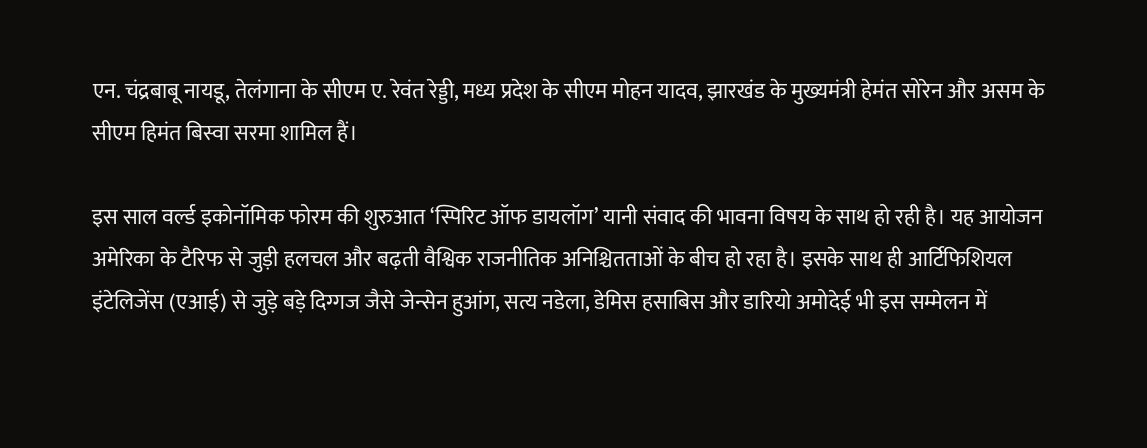एन. चंद्रबाबू नायडू, तेलंगाना के सीएम ए. रेवंत रेड्डी, मध्य प्रदेश के सीएम मोहन यादव, झारखंड के मुख्यमंत्री हेमंत सोरेन और असम के सीएम हिमंत बिस्वा सरमा शामिल हैं।

इस साल वर्ल्ड इकोनॉमिक फोरम की शुरुआत ‘स्पिरिट ऑफ डायलॉग’ यानी संवाद की भावना विषय के साथ हो रही है। यह आयोजन अमेरिका के टैरिफ से जुड़ी हलचल और बढ़ती वैश्विक राजनीतिक अनिश्चितताओं के बीच हो रहा है। इसके साथ ही आर्टिफिशियल इंटेलिजेंस (एआई) से जुड़े बड़े दिग्गज जैसे जेन्सेन हुआंग, सत्य नडेला, डेमिस हसाबिस और डारियो अमोदेई भी इस सम्मेलन में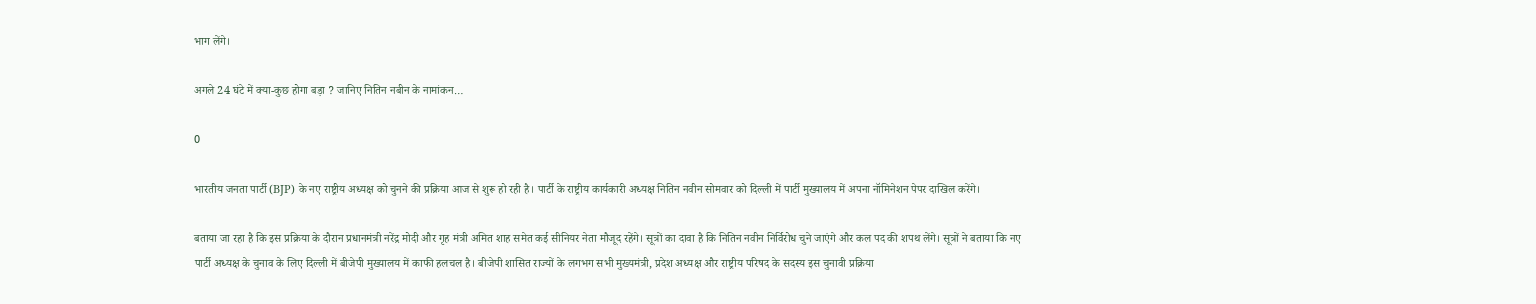भाग लेंगे।

अगले 24 घंटे में क्या-कुछ होगा बड़ा ? जानिए नितिन नबीन के नामांकन…

0

भारतीय जनता पार्टी (BJP) के नए राष्ट्रीय अध्यक्ष को चुनने की प्रक्रिया आज से शुरू हो रही है। पार्टी के राष्ट्रीय कार्यकारी अध्यक्ष नितिन नवीन सोमवार को दिल्ली में पार्टी मुख्यालय में अपना नॉमिनेशन पेपर दाखिल करेंगे।

बताया जा रहा है कि इस प्रक्रिया के दौरान प्रधानमंत्री नरेंद्र मोदी और गृह मंत्री अमित शाह समेत कई सीनियर नेता मौजूद रहेंगे। सूत्रों का दावा है कि नितिन नवीन निर्विरोध चुने जाएंगे और कल पद की शपथ लेंगे। सूत्रों ने बताया कि नए पार्टी अध्यक्ष के चुनाव के लिए दिल्ली में बीजेपी मुख्यालय में काफी हलचल है। बीजेपी शासित राज्यों के लगभग सभी मुख्यमंत्री, प्रदेश अध्यक्ष और राष्ट्रीय परिषद के सदस्य इस चुनावी प्रक्रिया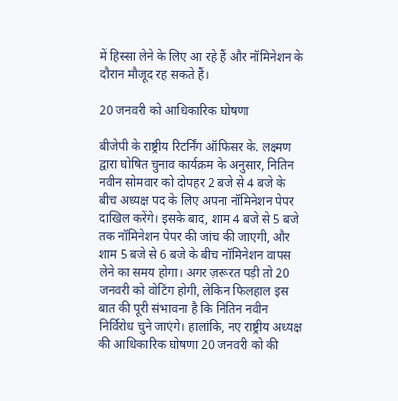में हिस्सा लेने के लिए आ रहे हैं और नॉमिनेशन के दौरान मौजूद रह सकते हैं।

20 जनवरी को आधिकारिक घोषणा

बीजेपी के राष्ट्रीय रिटर्निंग ऑफिसर के. लक्ष्मण द्वारा घोषित चुनाव कार्यक्रम के अनुसार, नितिन नवीन सोमवार को दोपहर 2 बजे से 4 बजे के बीच अध्यक्ष पद के लिए अपना नॉमिनेशन पेपर दाखिल करेंगे। इसके बाद, शाम 4 बजे से 5 बजे तक नॉमिनेशन पेपर की जांच की जाएगी, और शाम 5 बजे से 6 बजे के बीच नॉमिनेशन वापस लेने का समय होगा। अगर ज़रूरत पड़ी तो 20 जनवरी को वोटिंग होगी, लेकिन फिलहाल इस बात की पूरी संभावना है कि नितिन नवीन निर्विरोध चुने जाएंगे। हालांकि, नए राष्ट्रीय अध्यक्ष की आधिकारिक घोषणा 20 जनवरी को की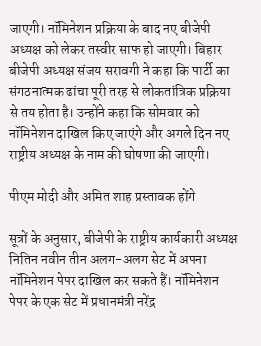जाएगी। नॉमिनेशन प्रक्रिया के बाद नए बीजेपी अध्यक्ष को लेकर तस्वीर साफ हो जाएगी। बिहार बीजेपी अध्यक्ष संजय सरावगी ने कहा कि पार्टी का संगठनात्मक ढांचा पूरी तरह से लोकतांत्रिक प्रक्रिया से तय होता है। उन्होंने कहा कि सोमवार को नॉमिनेशन दाखिल किए जाएंगे और अगले दिन नए राष्ट्रीय अध्यक्ष के नाम की घोषणा की जाएगी।

पीएम मोदी और अमित शाह प्रस्तावक होंगे

सूत्रों के अनुसार, बीजेपी के राष्ट्रीय कार्यकारी अध्यक्ष नितिन नवीन तीन अलग-अलग सेट में अपना नॉमिनेशन पेपर दाखिल कर सकते हैं। नॉमिनेशन पेपर के एक सेट में प्रधानमंत्री नरेंद्र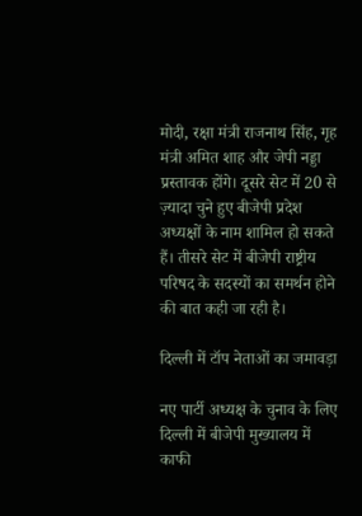मोदी, रक्षा मंत्री राजनाथ सिंह, गृह मंत्री अमित शाह और जेपी नड्डा प्रस्तावक होंगे। दूसरे सेट में 20 से ज़्यादा चुने हुए बीजेपी प्रदेश अध्यक्षों के नाम शामिल हो सकते हैं। तीसरे सेट में बीजेपी राष्ट्रीय परिषद के सदस्यों का समर्थन होने की बात कही जा रही है।

दिल्ली में टॉप नेताओं का जमावड़ा

नए पार्टी अध्यक्ष के चुनाव के लिए दिल्ली में बीजेपी मुख्यालय में काफी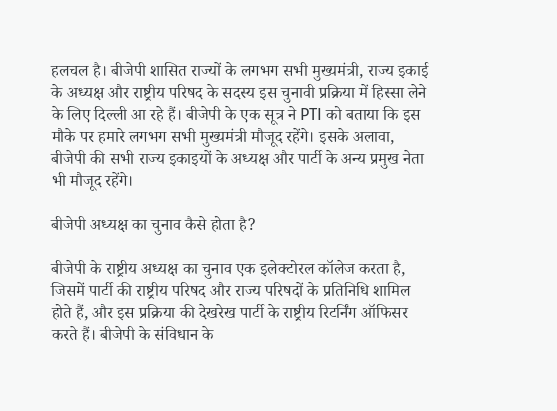हलचल है। बीजेपी शासित राज्यों के लगभग सभी मुख्यमंत्री, राज्य इकाई के अध्यक्ष और राष्ट्रीय परिषद के सदस्य इस चुनावी प्रक्रिया में हिस्सा लेने के लिए दिल्ली आ रहे हैं। बीजेपी के एक सूत्र ने PTI को बताया कि इस मौके पर हमारे लगभग सभी मुख्यमंत्री मौजूद रहेंगे। इसके अलावा, बीजेपी की सभी राज्य इकाइयों के अध्यक्ष और पार्टी के अन्य प्रमुख नेता भी मौजूद रहेंगे।

बीजेपी अध्यक्ष का चुनाव कैसे होता है?

बीजेपी के राष्ट्रीय अध्यक्ष का चुनाव एक इलेक्टोरल कॉलेज करता है, जिसमें पार्टी की राष्ट्रीय परिषद और राज्य परिषदों के प्रतिनिधि शामिल होते हैं, और इस प्रक्रिया की देखरेख पार्टी के राष्ट्रीय रिटर्निंग ऑफिसर करते हैं। बीजेपी के संविधान के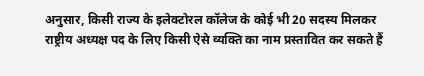अनुसार, किसी राज्य के इलेक्टोरल कॉलेज के कोई भी 20 सदस्य मिलकर राष्ट्रीय अध्यक्ष पद के लिए किसी ऐसे व्यक्ति का नाम प्रस्तावित कर सकते हैं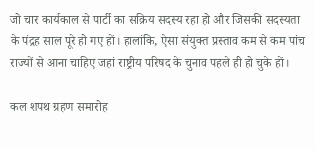जो चार कार्यकाल से पार्टी का सक्रिय सदस्य रहा हो और जिसकी सदस्यता के पंद्रह साल पूरे हो गए हों। हालांकि, ऐसा संयुक्त प्रस्ताव कम से कम पांच राज्यों से आना चाहिए जहां राष्ट्रीय परिषद के चुनाव पहले ही हो चुके हों।

कल शपथ ग्रहण समारोह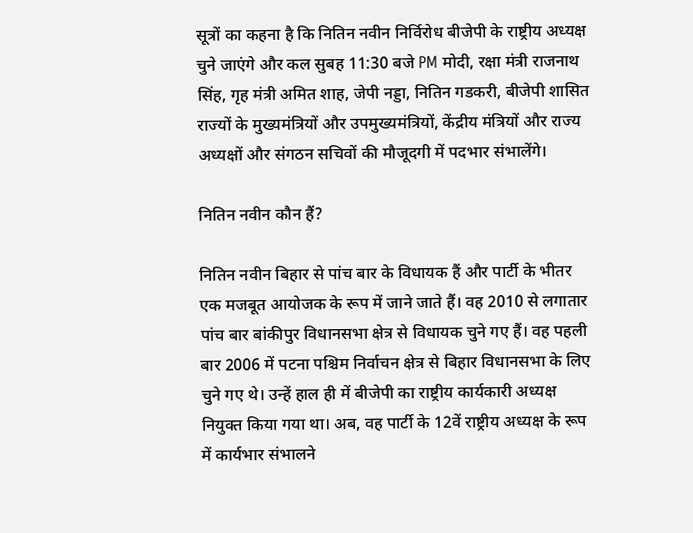सूत्रों का कहना है कि नितिन नवीन निर्विरोध बीजेपी के राष्ट्रीय अध्यक्ष चुने जाएंगे और कल सुबह 11:30 बजे PM मोदी, रक्षा मंत्री राजनाथ सिंह, गृह मंत्री अमित शाह, जेपी नड्डा, नितिन गडकरी, बीजेपी शासित राज्यों के मुख्यमंत्रियों और उपमुख्यमंत्रियों, केंद्रीय मंत्रियों और राज्य अध्यक्षों और संगठन सचिवों की मौजूदगी में पदभार संभालेंगे।

नितिन नवीन कौन हैं?

नितिन नवीन बिहार से पांच बार के विधायक हैं और पार्टी के भीतर एक मजबूत आयोजक के रूप में जाने जाते हैं। वह 2010 से लगातार पांच बार बांकीपुर विधानसभा क्षेत्र से विधायक चुने गए हैं। वह पहली बार 2006 में पटना पश्चिम निर्वाचन क्षेत्र से बिहार विधानसभा के लिए चुने गए थे। उन्हें हाल ही में बीजेपी का राष्ट्रीय कार्यकारी अध्यक्ष नियुक्त किया गया था। अब, वह पार्टी के 12वें राष्ट्रीय अध्यक्ष के रूप में कार्यभार संभालने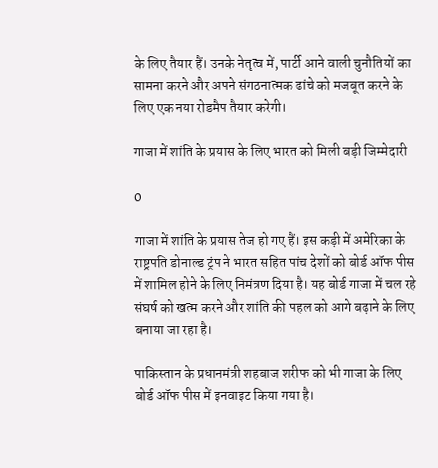के लिए तैयार हैं। उनके नेतृत्व में, पार्टी आने वाली चुनौतियों का सामना करने और अपने संगठनात्मक ढांचे को मजबूत करने के लिए एक नया रोडमैप तैयार करेगी।

गाजा में शांति के प्रयास के लिए भारत को मिली बड़ी जिम्मेदारी

0

गाजा में शांति के प्रयास तेज हो गए हैं। इस कड़ी में अमेरिका के राष्ट्रपति डोनाल्ड ट्रंप ने भारत सहित पांच देशों को बोर्ड ऑफ पीस में शामिल होने के लिए निमंत्रण दिया है। यह बोर्ड गाजा में चल रहे संघर्ष को खत्म करने और शांति की पहल को आगे बढ़ाने के लिए बनाया जा रहा है।

पाकिस्तान के प्रधानमंत्री शहबाज शरीफ को भी गाजा के लिए बोर्ड ऑफ पीस में इनवाइट किया गया है।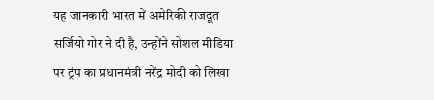यह जानकारी भारत में अमेरिकी राजदूत सर्जियो गोर ने दी है, उन्होंने सोशल मीडिया पर ट्रंप का प्रधानमंत्री नरेंद्र मोदी को लिखा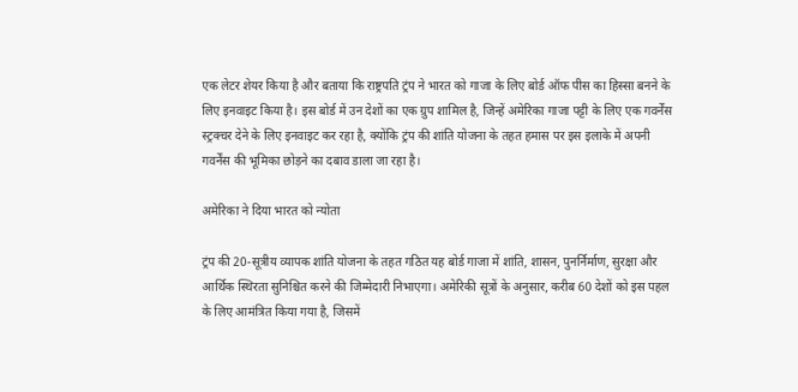एक लेटर शेयर किया है और बताया कि राष्ट्रपति ट्रंप ने भारत को गाजा के लिए बोर्ड ऑफ पीस का हिस्सा बनने के लिए इनवाइट किया है। इस बोर्ड में उन देशों का एक ग्रुप शामिल है, जिन्हें अमेरिका गाजा पट्टी के लिए एक गवर्नेंस स्ट्रक्चर देने के लिए इनवाइट कर रहा है, क्योंकि ट्रंप की शांति योजना के तहत हमास पर इस इलाके में अपनी गवर्नेंस की भूमिका छोड़ने का दबाव डाला जा रहा है।

अमेरिका ने दिया भारत को न्योता

ट्रंप की 20-सूत्रीय व्यापक शांति योजना के तहत गठित यह बोर्ड गाजा में शांति, शासन, पुनर्निर्माण, सुरक्षा और आर्थिक स्थिरता सुनिश्चित करने की जिम्मेदारी निभाएगा। अमेरिकी सूत्रों के अनुसार, करीब 60 देशों को इस पहल के लिए आमंत्रित किया गया है, जिसमें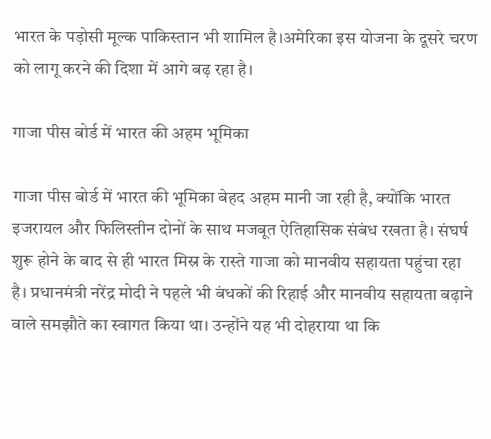भारत के पड़ोसी मूल्क पाकिस्तान भी शामिल है।अमेरिका इस योजना के दूसरे चरण को लागू करने की दिशा में आगे बढ़ रहा है।

गाजा पीस बोर्ड में भारत की अहम भूमिका

गाजा पीस बोर्ड में भारत की भूमिका बेहद अहम मानी जा रही है, क्योंकि भारत इजरायल और फिलिस्तीन दोनों के साथ मजबूत ऐतिहासिक संबंध रखता है। संघर्ष शुरू होने के बाद से ही भारत मिस्र के रास्ते गाजा को मानवीय सहायता पहुंचा रहा है। प्रधानमंत्री नरेंद्र मोदी ने पहले भी बंधकों की रिहाई और मानवीय सहायता बढ़ाने वाले समझौते का स्वागत किया था। उन्होंने यह भी दोहराया था कि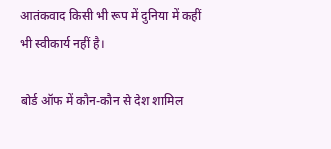आतंकवाद किसी भी रूप में दुनिया में कहीं भी स्वीकार्य नहीं है।

बोर्ड ऑफ में कौन-कौन से देश शामिल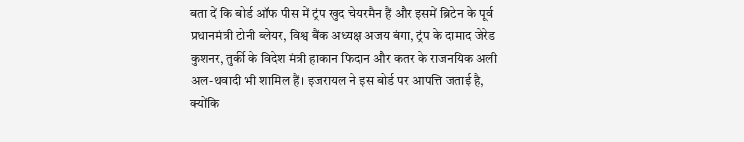बता दें कि बोर्ड ऑफ पीस में ट्रंप खुद चेयरमैन हैं और इसमें ब्रिटेन के पूर्व प्रधानमंत्री टोनी ब्लेयर, विश्व बैंक अध्यक्ष अजय बंगा, ट्रंप के दामाद जेरेड कुशनर, तुर्की के विदेश मंत्री हाकान फिदान और कतर के राजनयिक अली अल-थवादी भी शामिल हैं। इजरायल ने इस बोर्ड पर आपत्ति जताई है, क्योंकि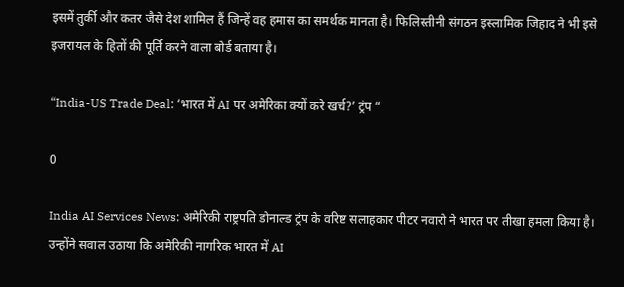इसमें तुर्की और कतर जैसे देश शामिल हैं जिन्हें वह हमास का समर्थक मानता है। फिलिस्तीनी संगठन इस्लामिक जिहाद ने भी इसे इजरायल के हितों की पूर्ति करने वाला बोर्ड बताया है।

“India-US Trade Deal: ‘भारत में AI पर अमेरिका क्यों करे खर्च?’ ट्रंप “

0

India AI Services News: अमेरिकी राष्ट्रपति डोनाल्ड ट्रंप के वरिष्ट सलाहकार पीटर नवारो ने भारत पर तीखा हमला किया है। उन्होंने सवाल उठाया कि अमेरिकी नागरिक भारत में AI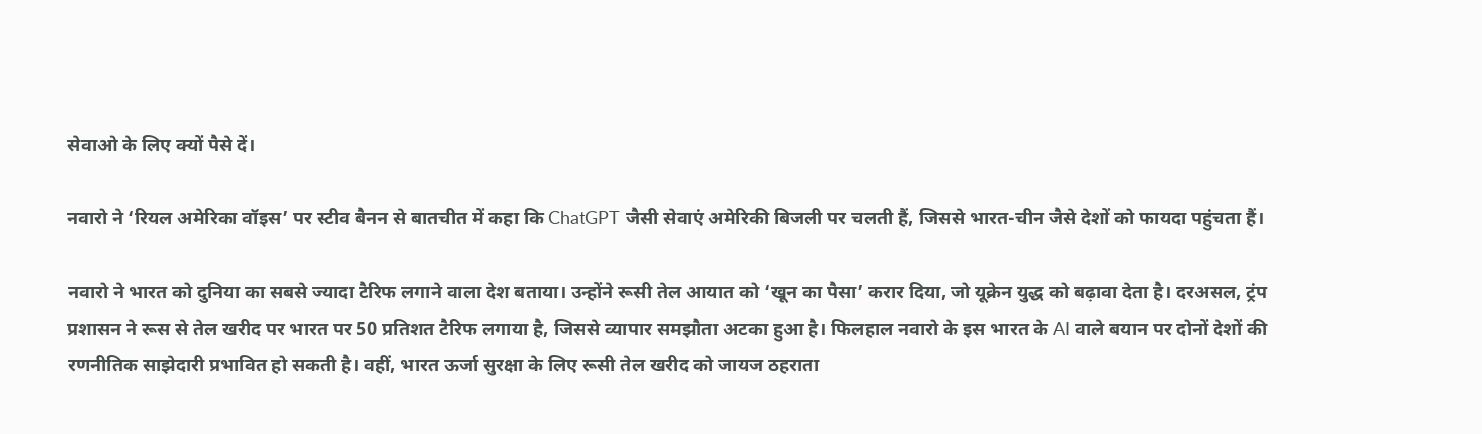सेवाओ के लिए क्यों पैसे दें।

नवारो ने ‘रियल अमेरिका वॉइस’ पर स्टीव बैनन से बातचीत में कहा कि ChatGPT जैसी सेवाएं अमेरिकी बिजली पर चलती हैं, जिससे भारत-चीन जैसे देशों को फायदा पहुंचता हैं।

नवारो ने भारत को दुनिया का सबसे ज्यादा टैरिफ लगाने वाला देश बताया। उन्होंने रूसी तेल आयात को ‘खून का पैसा’ करार दिया, जो यूक्रेन युद्ध को बढ़ावा देता है। दरअसल, ट्रंप प्रशासन ने रूस से तेल खरीद पर भारत पर 50 प्रतिशत टैरिफ लगाया है, जिससे व्यापार समझौता अटका हुआ है। फिलहाल नवारो के इस भारत के AI वाले बयान पर दोनों देशों की रणनीतिक साझेदारी प्रभावित हो सकती है। वहीं, भारत ऊर्जा सुरक्षा के लिए रूसी तेल खरीद को जायज ठहराता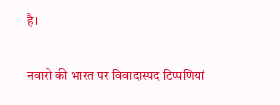है।

नवारो की भारत पर विवादास्पद टिप्पणियां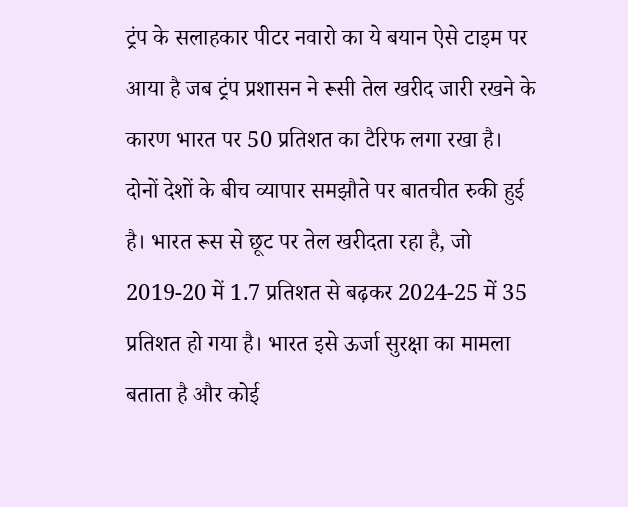ट्रंप के सलाहकार पीटर नवारो का ये बयान ऐसे टाइम पर आया है जब ट्रंप प्रशासन ने रूसी तेल खरीद जारी रखने के कारण भारत पर 50 प्रतिशत का टैरिफ लगा रखा है। दोनों देशों के बीच व्यापार समझौते पर बातचीत रुकी हुई है। भारत रूस से छूट पर तेल खरीदता रहा है, जो 2019-20 में 1.7 प्रतिशत से बढ़कर 2024-25 में 35 प्रतिशत हो गया है। भारत इसे ऊर्जा सुरक्षा का मामला बताता है और कोई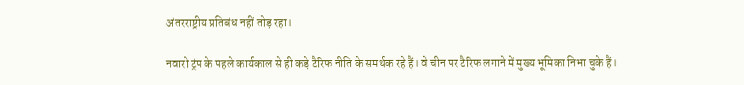अंतरराष्ट्रीय प्रतिबंध नहीं तोड़ रहा।

नवारो ट्रंप के पहले कार्यकाल से ही कड़े टैरिफ नीति के समर्थक रहे हैं। वे चीन पर टैरिफ लगाने में मुख्य भूमिका निभा चुके हैं।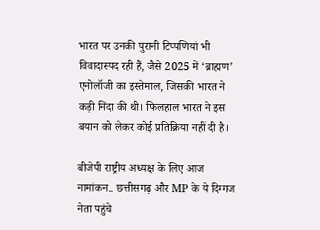भारत पर उनकी पुरानी टिप्पणियां भी विवादास्पद रही हैं, जैसे 2025 में ‘ब्राह्मण’ एनोलॉजी का इस्तेमाल, जिसकी भारत ने कड़ी निंदा की थी। फिलहाल भारत ने इस बयान को लेकर कोई प्रतिक्रिया नहीं दी है।

बीजेपी राष्ट्रीय अध्यक्ष के लिए आज नामांकन.. छत्तीसगढ़ और MP के ये दिग्गज नेता पहुंचे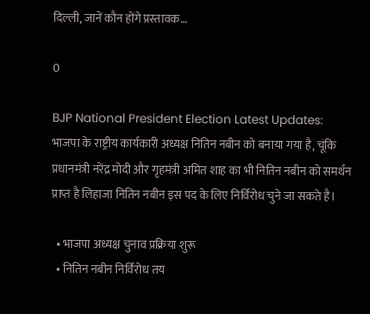दिल्ली, जानें कौन होंगे प्रस्तावक…

0

BJP National President Election Latest Updates: भाजपा के राष्ट्रीय कार्यकारी अध्यक्ष नितिन नबीन को बनाया गया है, चूंकि प्रधानमंत्री नरेंद्र मोदी और गृहमंत्री अमित शाह का भी नितिन नबीन को समर्थन प्राप्त है लिहाजा नितिन नबीन इस पद के लिए निर्विरोध चुने जा सकते है।

  • भाजपा अध्यक्ष चुनाव प्रक्रिया शुरू
  • नितिन नबीन निर्विरोध तय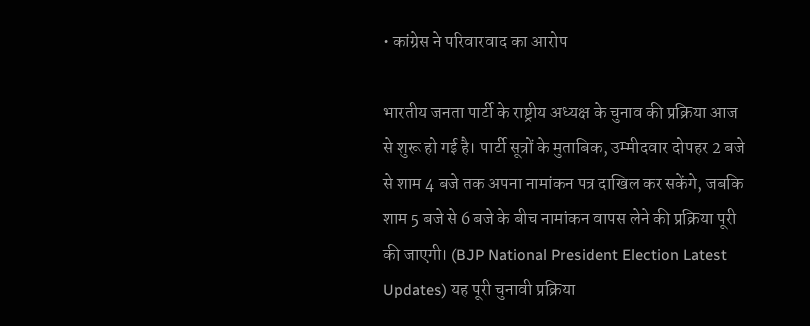• कांग्रेस ने परिवारवाद का आरोप

भारतीय जनता पार्टी के राष्ट्रीय अध्यक्ष के चुनाव की प्रक्रिया आज से शुरू हो गई है। पार्टी सूत्रों के मुताबिक, उम्मीदवार दोपहर 2 बजे से शाम 4 बजे तक अपना नामांकन पत्र दाखिल कर सकेंगे, जबकि शाम 5 बजे से 6 बजे के बीच नामांकन वापस लेने की प्रक्रिया पूरी की जाएगी। (BJP National President Election Latest Updates) यह पूरी चुनावी प्रक्रिया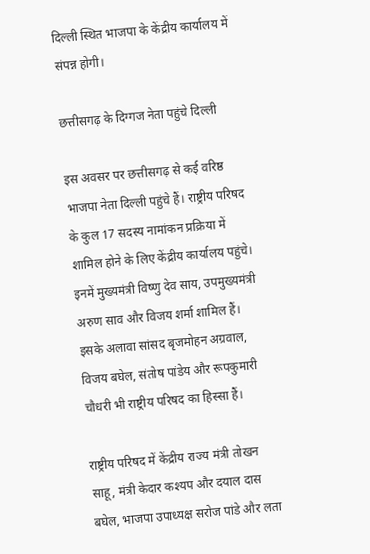दिल्ली स्थित भाजपा के केंद्रीय कार्यालय में संपन्न होगी।

छत्तीसगढ़ के दिग्गज नेता पहुंचे दिल्ली

इस अवसर पर छत्तीसगढ़ से कई वरिष्ठ भाजपा नेता दिल्ली पहुंचे हैं। राष्ट्रीय परिषद के कुल 17 सदस्य नामांकन प्रक्रिया में शामिल होने के लिए केंद्रीय कार्यालय पहुंचे। इनमें मुख्यमंत्री विष्णु देव साय, उपमुख्यमंत्री अरुण साव और विजय शर्मा शामिल हैं। इसके अलावा सांसद बृजमोहन अग्रवाल, विजय बघेल, संतोष पांडेय और रूपकुमारी चौधरी भी राष्ट्रीय परिषद का हिस्सा हैं।

राष्ट्रीय परिषद में केंद्रीय राज्य मंत्री तोखन साहू, मंत्री केदार कश्यप और दयाल दास बघेल, भाजपा उपाध्यक्ष सरोज पांडे और लता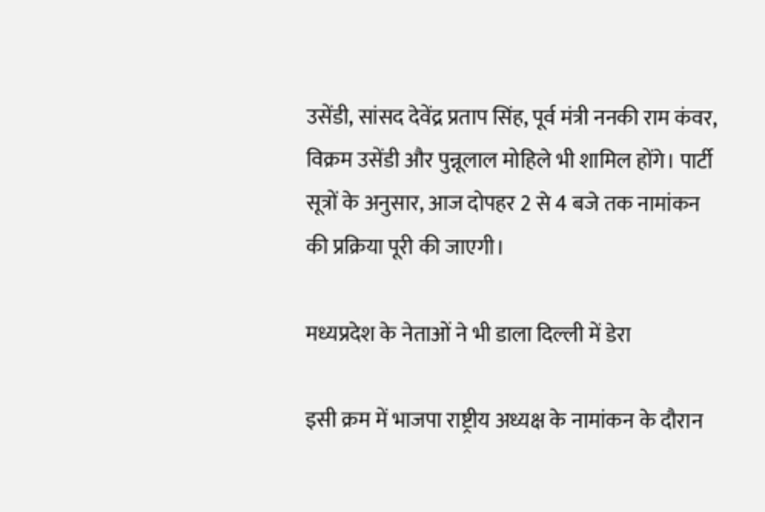उसेंडी, सांसद देवेंद्र प्रताप सिंह, पूर्व मंत्री ननकी राम कंवर, विक्रम उसेंडी और पुन्नूलाल मोहिले भी शामिल होंगे। पार्टी सूत्रों के अनुसार, आज दोपहर 2 से 4 बजे तक नामांकन की प्रक्रिया पूरी की जाएगी।

मध्यप्रदेश के नेताओं ने भी डाला दिल्ली में डेरा

इसी क्रम में भाजपा राष्ट्रीय अध्यक्ष के नामांकन के दौरान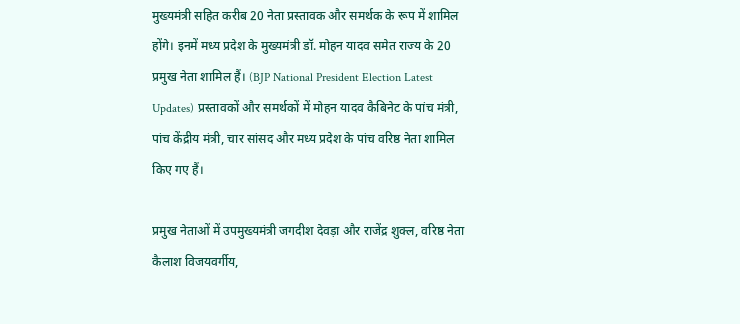मुख्यमंत्री सहित करीब 20 नेता प्रस्तावक और समर्थक के रूप में शामिल होंगे। इनमें मध्य प्रदेश के मुख्यमंत्री डॉ. मोहन यादव समेत राज्य के 20 प्रमुख नेता शामिल हैं। (BJP National President Election Latest Updates) प्रस्तावकों और समर्थकों में मोहन यादव कैबिनेट के पांच मंत्री, पांच केंद्रीय मंत्री, चार सांसद और मध्य प्रदेश के पांच वरिष्ठ नेता शामिल किए गए हैं।

प्रमुख नेताओं में उपमुख्यमंत्री जगदीश देवड़ा और राजेंद्र शुक्ल, वरिष्ठ नेता कैलाश विजयवर्गीय,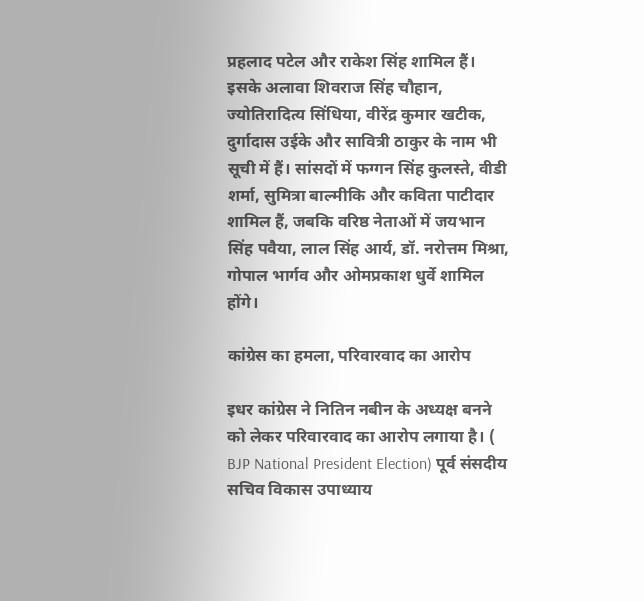प्रहलाद पटेल और राकेश सिंह शामिल हैं। इसके अलावा शिवराज सिंह चौहान, ज्योतिरादित्य सिंधिया, वीरेंद्र कुमार खटीक, दुर्गादास उईके और सावित्री ठाकुर के नाम भी सूची में हैं। सांसदों में फग्गन सिंह कुलस्ते, वीडी शर्मा, सुमित्रा बाल्मीकि और कविता पाटीदार शामिल हैं, जबकि वरिष्ठ नेताओं में जयभान सिंह पवैया, लाल सिंह आर्य, डॉ. नरोत्तम मिश्रा, गोपाल भार्गव और ओमप्रकाश धुर्वे शामिल होंगे।

कांग्रेस का हमला, परिवारवाद का आरोप

इधर कांग्रेस ने नितिन नबीन के अध्यक्ष बनने को लेकर परिवारवाद का आरोप लगाया है। ( BJP National President Election) पूर्व संसदीय सचिव विकास उपाध्याय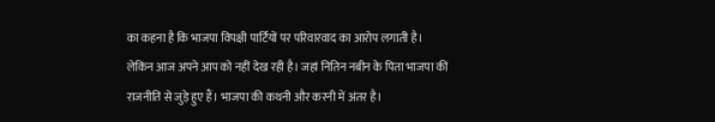का कहना है कि भाजपा विपक्षी पार्टियों पर परिवारवाद का आरोप लगाती है। लेकिन आज अपने आप को नहीं देख रही है। जहां नितिन नबीन के पिता भाजपा की राजनीति से जुड़े हुए हैं। भाजपा की कथनी और करनी में अंतर है।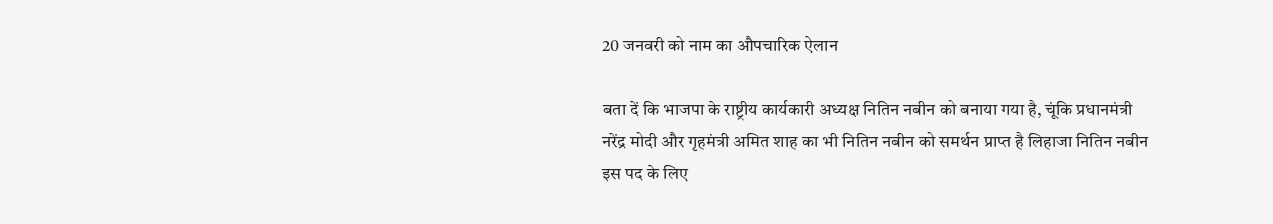20 जनवरी को नाम का औपचारिक ऐलान

बता दें कि भाजपा के राष्ट्रीय कार्यकारी अध्यक्ष नितिन नबीन को बनाया गया है, चूंकि प्रधानमंत्री नरेंद्र मोदी और गृहमंत्री अमित शाह का भी नितिन नबीन को समर्थन प्राप्त है लिहाजा नितिन नबीन इस पद के लिए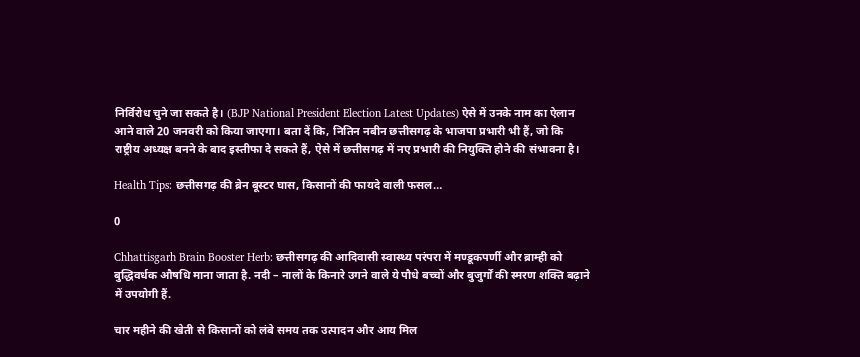निर्विरोध चुने जा सकते है। (BJP National President Election Latest Updates) ऐसे में उनके नाम का ऐलान आने वाले 20 जनवरी को किया जाएगा। बता दें कि, नितिन नबीन छत्तीसगढ़ के भाजपा प्रभारी भी हैं, जो कि राष्ट्रीय अध्यक्ष बनने के बाद इस्तीफा दे सकते हैं, ऐसे में छत्तीसगढ़ में नए प्रभारी की नियुक्ति होने की संभावना है।

Health Tips: छत्तीसगढ़ की ब्रेन बूस्टर घास, किसानों की फायदे वाली फसल…

0

Chhattisgarh Brain Booster Herb: छत्तीसगढ़ की आदिवासी स्वास्थ्य परंपरा में मण्डूकपर्णी और ब्राम्ही को बुद्धिवर्धक औषधि माना जाता है. नदी – नालों के किनारे उगने वाले ये पौधे बच्चों और बुजुर्गों की स्मरण शक्ति बढ़ाने में उपयोगी हैं.

चार महीने की खेती से किसानों को लंबे समय तक उत्पादन और आय मिल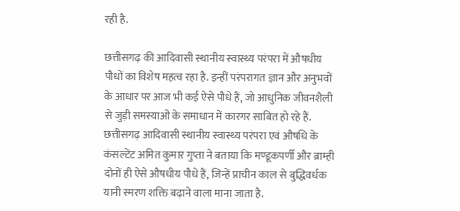रही है.

छत्तीसगढ़ की आदिवासी स्थानीय स्वास्थ्य परंपरा में औषधीय पौधों का विशेष महत्व रहा है. इन्हीं परंपरागत ज्ञान और अनुभवों के आधार पर आज भी कई ऐसे पौधे हैं, जो आधुनिक जीवनशैली से जुड़ी समस्याओं के समाधान में कारगर साबित हो रहे हैं. छत्तीसगढ़ आदिवासी स्थानीय स्वास्थ्य परंपरा एवं औषधि के कंसल्टेंट अमित कुमार गुप्ता ने बताया कि मण्डूकपर्णी और ब्राम्ही दोनों ही ऐसे औषधीय पौधे हैं, जिन्हें प्राचीन काल से बुद्धिवर्धक यानी स्मरण शक्ति बढ़ाने वाला माना जाता है.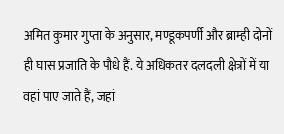अमित कुमार गुप्ता के अनुसार, मण्डूकपर्णी और ब्राम्ही दोनों ही घास प्रजाति के पौधे हैं. ये अधिकतर दलदली क्षेत्रों में या वहां पाए जाते हैं, जहां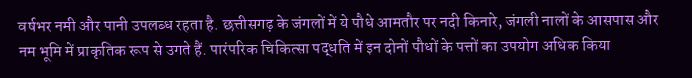वर्षभर नमी और पानी उपलब्ध रहता है. छत्तीसगढ़ के जंगलों में ये पौधे आमतौर पर नदी किनारे, जंगली नालों के आसपास और नम भूमि में प्राकृतिक रूप से उगते हैं. पारंपरिक चिकित्सा पद्धति में इन दोनों पौधों के पत्तों का उपयोग अधिक किया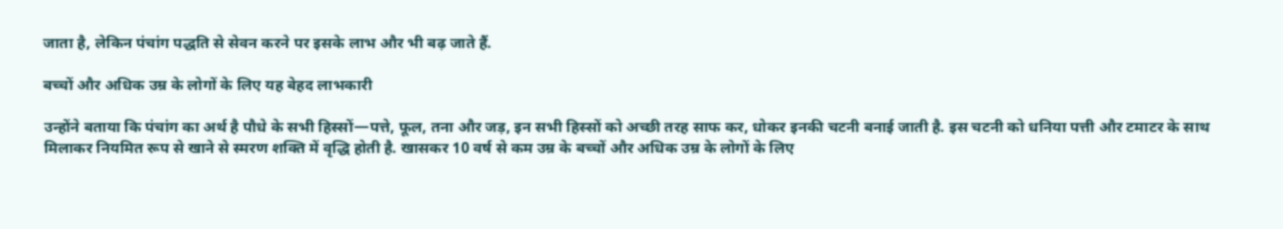जाता है, लेकिन पंचांग पद्धति से सेवन करने पर इसके लाभ और भी बढ़ जाते हैं.

बच्चों और अधिक उम्र के लोगों के लिए यह बेहद लाभकारी

उन्होंने बताया कि पंचांग का अर्थ है पौधे के सभी हिस्सों—पत्ते, फूल, तना और जड़, इन सभी हिस्सों को अच्छी तरह साफ कर, धोकर इनकी चटनी बनाई जाती है. इस चटनी को धनिया पत्ती और टमाटर के साथ मिलाकर नियमित रूप से खाने से स्मरण शक्ति में वृद्धि होती है. खासकर 10 वर्ष से कम उम्र के बच्चों और अधिक उम्र के लोगों के लिए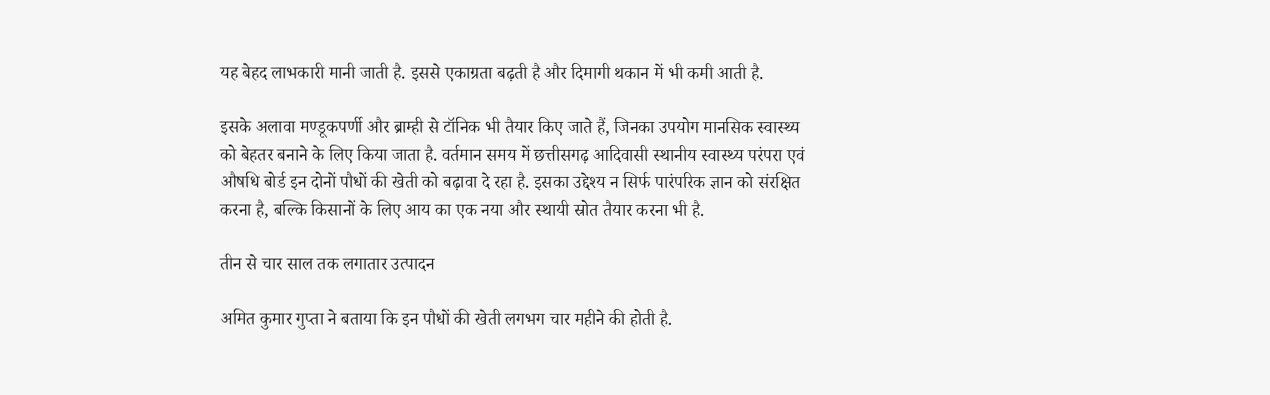यह बेहद लाभकारी मानी जाती है. इससे एकाग्रता बढ़ती है और दिमागी थकान में भी कमी आती है.

इसके अलावा मण्डूकपर्णी और ब्राम्ही से टॉनिक भी तैयार किए जाते हैं, जिनका उपयोग मानसिक स्वास्थ्य को बेहतर बनाने के लिए किया जाता है. वर्तमान समय में छत्तीसगढ़ आदिवासी स्थानीय स्वास्थ्य परंपरा एवं औषधि बोर्ड इन दोनों पौधों की खेती को बढ़ावा दे रहा है. इसका उद्देश्य न सिर्फ पारंपरिक ज्ञान को संरक्षित करना है, बल्कि किसानों के लिए आय का एक नया और स्थायी स्रोत तैयार करना भी है.

तीन से चार साल तक लगातार उत्पादन

अमित कुमार गुप्ता ने बताया कि इन पौधों की खेती लगभग चार महीने की होती है.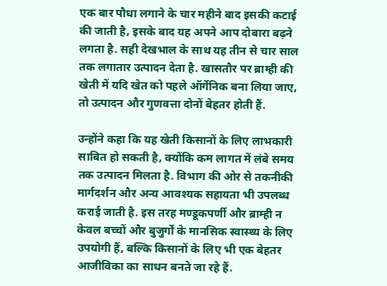एक बार पौधा लगाने के चार महीने बाद इसकी कटाई की जाती है, इसके बाद यह अपने आप दोबारा बढ़ने लगता है. सही देखभाल के साथ यह तीन से चार साल तक लगातार उत्पादन देता है. खासतौर पर ब्राम्ही की खेती में यदि खेत को पहले ऑर्गेनिक बना लिया जाए, तो उत्पादन और गुणवत्ता दोनों बेहतर होती हैं.

उन्होंने कहा कि यह खेती किसानों के लिए लाभकारी साबित हो सकती है, क्योंकि कम लागत में लंबे समय तक उत्पादन मिलता है. विभाग की ओर से तकनीकी मार्गदर्शन और अन्य आवश्यक सहायता भी उपलब्ध कराई जाती है. इस तरह मण्डूकपर्णी और ब्राम्ही न केवल बच्चों और बुजुर्गों के मानसिक स्वास्थ्य के लिए उपयोगी हैं, बल्कि किसानों के लिए भी एक बेहतर आजीविका का साधन बनते जा रहे हैं.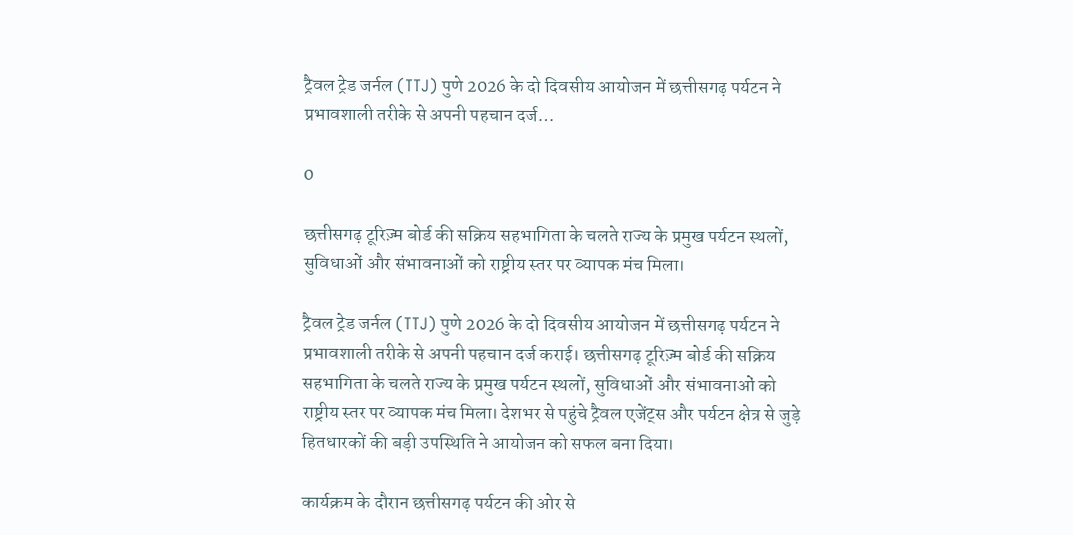ट्रैवल ट्रेड जर्नल (TTJ) पुणे 2026 के दो दिवसीय आयोजन में छत्तीसगढ़ पर्यटन ने प्रभावशाली तरीके से अपनी पहचान दर्ज…

0

छत्तीसगढ़ टूरिज़्म बोर्ड की सक्रिय सहभागिता के चलते राज्य के प्रमुख पर्यटन स्थलों, सुविधाओं और संभावनाओं को राष्ट्रीय स्तर पर व्यापक मंच मिला।

ट्रैवल ट्रेड जर्नल (TTJ) पुणे 2026 के दो दिवसीय आयोजन में छत्तीसगढ़ पर्यटन ने प्रभावशाली तरीके से अपनी पहचान दर्ज कराई। छत्तीसगढ़ टूरिज़्म बोर्ड की सक्रिय सहभागिता के चलते राज्य के प्रमुख पर्यटन स्थलों, सुविधाओं और संभावनाओं को राष्ट्रीय स्तर पर व्यापक मंच मिला। देशभर से पहुंचे ट्रैवल एजेंट्स और पर्यटन क्षेत्र से जुड़े हितधारकों की बड़ी उपस्थिति ने आयोजन को सफल बना दिया।

कार्यक्रम के दौरान छत्तीसगढ़ पर्यटन की ओर से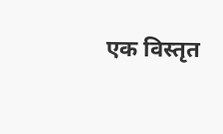एक विस्तृत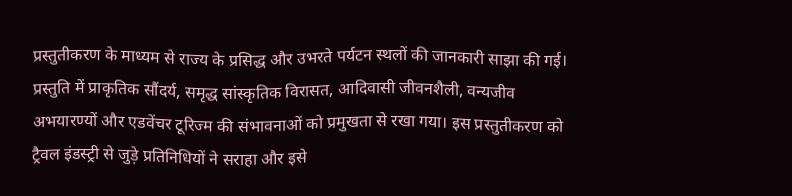प्रस्तुतीकरण के माध्यम से राज्य के प्रसिद्ध और उभरते पर्यटन स्थलों की जानकारी साझा की गई। प्रस्तुति में प्राकृतिक सौंदर्य, समृद्ध सांस्कृतिक विरासत, आदिवासी जीवनशैली, वन्यजीव अभयारण्यों और एडवेंचर टूरिज्म की संभावनाओं को प्रमुखता से रखा गया। इस प्रस्तुतीकरण को ट्रैवल इंडस्ट्री से जुड़े प्रतिनिधियों ने सराहा और इसे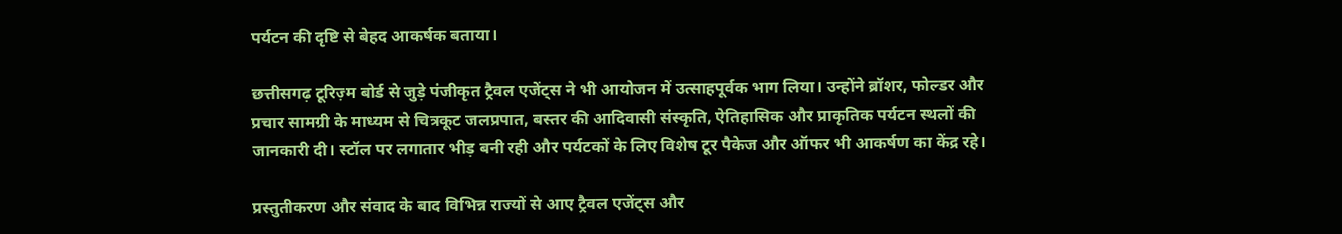पर्यटन की दृष्टि से बेहद आकर्षक बताया।

छत्तीसगढ़ टूरिज़्म बोर्ड से जुड़े पंजीकृत ट्रैवल एजेंट्स ने भी आयोजन में उत्साहपूर्वक भाग लिया। उन्होंने ब्रॉशर, फोल्डर और प्रचार सामग्री के माध्यम से चित्रकूट जलप्रपात, बस्तर की आदिवासी संस्कृति, ऐतिहासिक और प्राकृतिक पर्यटन स्थलों की जानकारी दी। स्टॉल पर लगातार भीड़ बनी रही और पर्यटकों के लिए विशेष टूर पैकेज और ऑफर भी आकर्षण का केंद्र रहे।

प्रस्तुतीकरण और संवाद के बाद विभिन्न राज्यों से आए ट्रैवल एजेंट्स और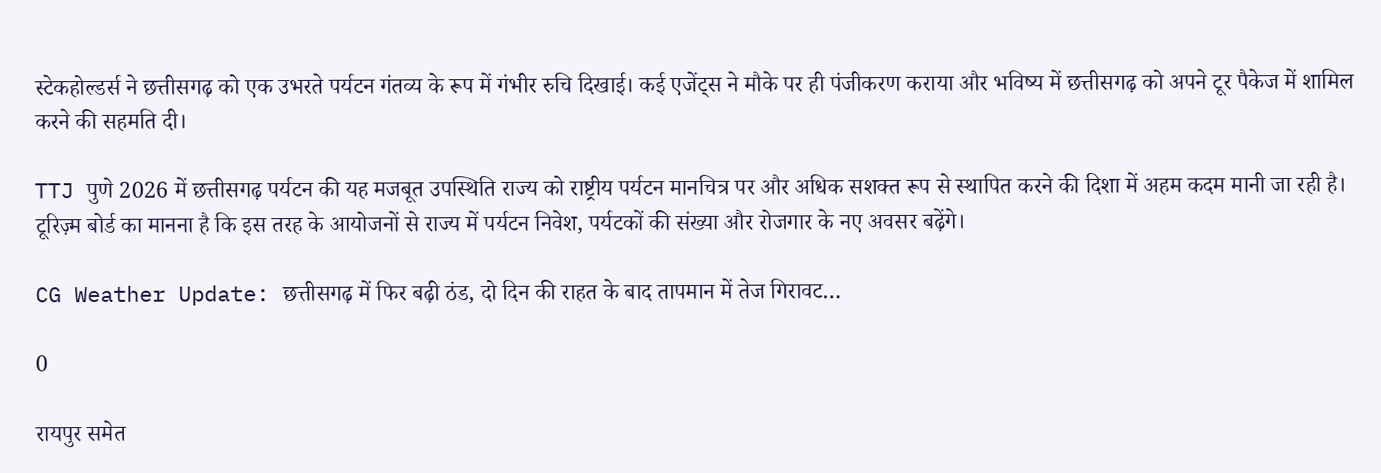स्टेकहोल्डर्स ने छत्तीसगढ़ को एक उभरते पर्यटन गंतव्य के रूप में गंभीर रुचि दिखाई। कई एजेंट्स ने मौके पर ही पंजीकरण कराया और भविष्य में छत्तीसगढ़ को अपने टूर पैकेज में शामिल करने की सहमति दी।

TTJ पुणे 2026 में छत्तीसगढ़ पर्यटन की यह मजबूत उपस्थिति राज्य को राष्ट्रीय पर्यटन मानचित्र पर और अधिक सशक्त रूप से स्थापित करने की दिशा में अहम कदम मानी जा रही है। टूरिज़्म बोर्ड का मानना है कि इस तरह के आयोजनों से राज्य में पर्यटन निवेश, पर्यटकों की संख्या और रोजगार के नए अवसर बढ़ेंगे।

CG Weather Update: छत्तीसगढ़ में फिर बढ़ी ठंड, दो दिन की राहत के बाद तापमान में तेज गिरावट…

0

रायपुर समेत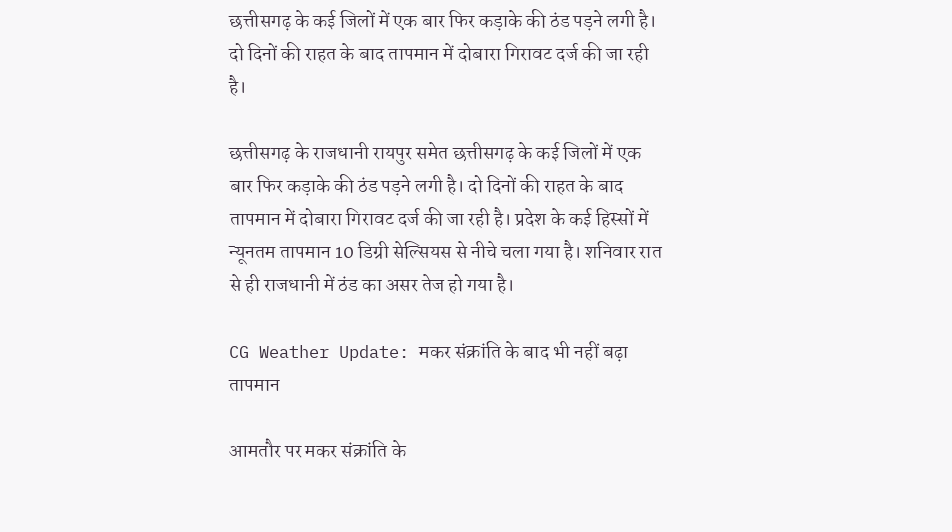छत्तीसगढ़ के कई जिलों में एक बार फिर कड़ाके की ठंड पड़ने लगी है। दो दिनों की राहत के बाद तापमान में दोबारा गिरावट दर्ज की जा रही है।

छत्तीसगढ़ के राजधानी रायपुर समेत छत्तीसगढ़ के कई जिलों में एक बार फिर कड़ाके की ठंड पड़ने लगी है। दो दिनों की राहत के बाद तापमान में दोबारा गिरावट दर्ज की जा रही है। प्रदेश के कई हिस्सों में न्यूनतम तापमान 10 डिग्री सेल्सियस से नीचे चला गया है। शनिवार रात से ही राजधानी में ठंड का असर तेज हो गया है।

CG Weather Update: मकर संक्रांति के बाद भी नहीं बढ़ा तापमान

आमतौर पर मकर संक्रांति के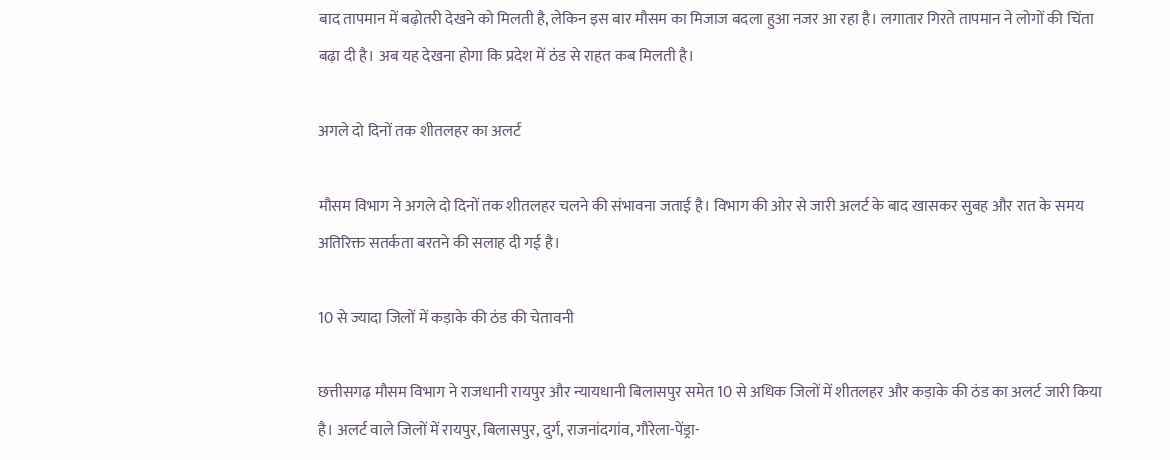बाद तापमान में बढ़ोतरी देखने को मिलती है, लेकिन इस बार मौसम का मिजाज बदला हुआ नजर आ रहा है। लगातार गिरते तापमान ने लोगों की चिंता बढ़ा दी है। अब यह देखना होगा कि प्रदेश में ठंड से राहत कब मिलती है।

अगले दो दिनों तक शीतलहर का अलर्ट

मौसम विभाग ने अगले दो दिनों तक शीतलहर चलने की संभावना जताई है। विभाग की ओर से जारी अलर्ट के बाद खासकर सुबह और रात के समय अतिरिक्त सतर्कता बरतने की सलाह दी गई है।

10 से ज्यादा जिलों में कड़ाके की ठंड की चेतावनी

छत्तीसगढ़ मौसम विभाग ने राजधानी रायपुर और न्यायधानी बिलासपुर समेत 10 से अधिक जिलों में शीतलहर और कड़ाके की ठंड का अलर्ट जारी किया है। अलर्ट वाले जिलों में रायपुर, बिलासपुर, दुर्ग, राजनांदगांव, गौरेला-पेंड्रा-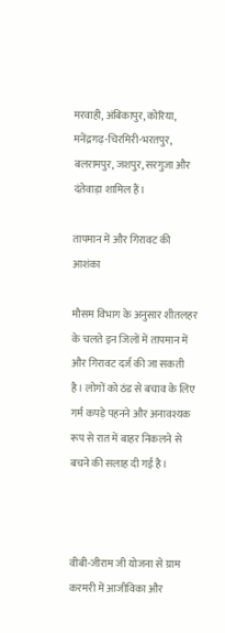मरवाही, अंबिकापुर, कोरिया, मनेंद्रगढ़-चिरमिरी-भरतपुर, बलरामपुर, जशपुर, सरगुजा और दंतेवाड़ा शामिल हैं।

तापमान में और गिरावट की आशंका

मौसम विभाग के अनुसार शीतलहर के चलते इन जिलों में तापमान में और गिरावट दर्ज की जा सकती है। लोगों को ठंड से बचाव के लिए गर्म कपड़े पहनने और अनावश्यक रूप से रात में बाहर निकलने से बचने की सलाह दी गई है।



वीबी-जीराम जी योजना से ग्राम करमरी में आजीविका और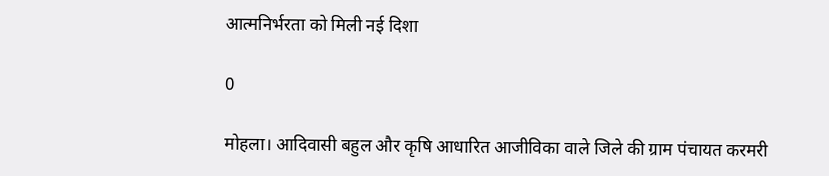आत्मनिर्भरता को मिली नई दिशा

0

मोहला। आदिवासी बहुल और कृषि आधारित आजीविका वाले जिले की ग्राम पंचायत करमरी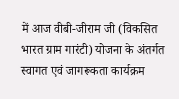में आज वीबी-जीराम जी (विकसित भारत ग्राम गारंटी) योजना के अंतर्गत स्वागत एवं जागरूकता कार्यक्रम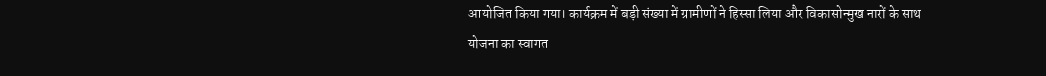आयोजित किया गया। कार्यक्रम में बड़ी संख्या में ग्रामीणों ने हिस्सा लिया और विकासोन्मुख नारों के साथ योजना का स्वागत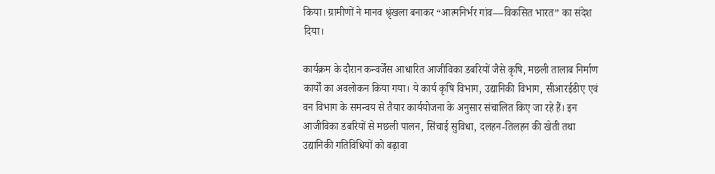किया। ग्रामीणों ने मानव श्रृंखला बनाकर “आत्मनिर्भर गांव—विकसित भारत” का संदेश दिया।

कार्यक्रम के दौरान कन्वर्जेंस आधारित आजीविका डबरियों जैसे कृषि, मछली तालाब निर्माण कार्यों का अवलोकन किया गया। ये कार्य कृषि विभाग, उद्यानिकी विभाग, सीआरईडीए एवं वन विभाग के समन्वय से तैयार कार्ययोजना के अनुसार संचालित किए जा रहे हैं। इन आजीविका डबरियों से मछली पालन, सिंचाई सुविधा, दलहन-तिलहन की खेती तथा उद्यानिकी गतिविधियों को बढ़ावा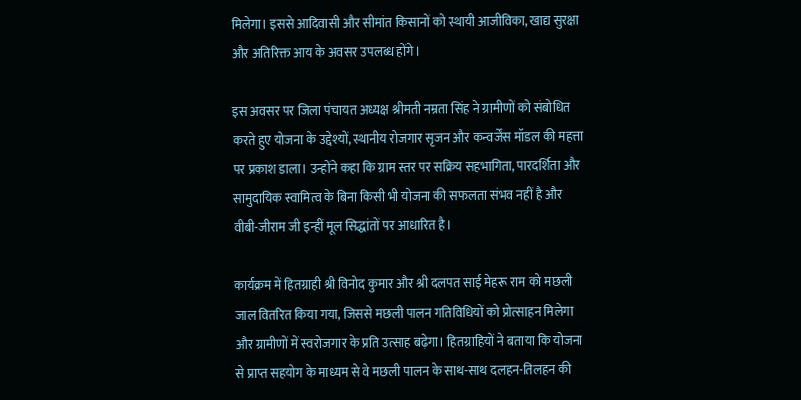मिलेगा। इससे आदिवासी और सीमांत किसानों को स्थायी आजीविका, खाद्य सुरक्षा और अतिरिक्त आय के अवसर उपलब्ध होंगे।

इस अवसर पर जिला पंचायत अध्यक्ष श्रीमती नम्रता सिंह ने ग्रामीणों को संबोधित करते हुए योजना के उद्देश्यों, स्थानीय रोजगार सृजन और कन्वर्जेंस मॉडल की महत्ता पर प्रकाश डाला। उन्होंने कहा कि ग्राम स्तर पर सक्रिय सहभागिता, पारदर्शिता और सामुदायिक स्वामित्व के बिना किसी भी योजना की सफलता संभव नहीं है और वीबी-जीराम जी इन्हीं मूल सिद्धांतों पर आधारित है।

कार्यक्रम में हितग्राही श्री विनोद कुमार और श्री दलपत साई मेहरू राम को मछली जाल वितरित किया गया, जिससे मछली पालन गतिविधियों को प्रोत्साहन मिलेगा और ग्रामीणों में स्वरोजगार के प्रति उत्साह बढ़ेगा। हितग्राहियों ने बताया कि योजना से प्राप्त सहयोग के माध्यम से वे मछली पालन के साथ-साथ दलहन-तिलहन की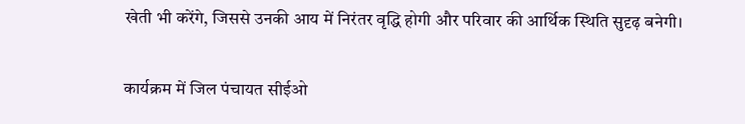खेती भी करेंगे, जिससे उनकी आय में निरंतर वृद्धि होगी और परिवार की आर्थिक स्थिति सुदृढ़ बनेगी।

कार्यक्रम में जिल पंचायत सीईओ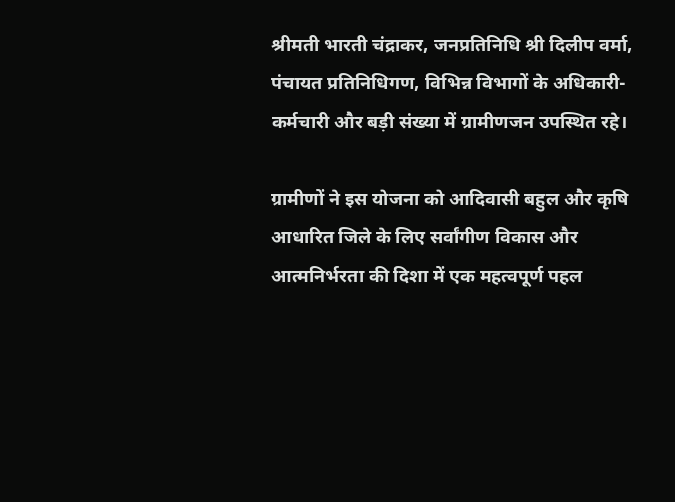श्रीमती भारती चंद्राकर, जनप्रतिनिधि श्री दिलीप वर्मा, पंचायत प्रतिनिधिगण, विभिन्न विभागों के अधिकारी-कर्मचारी और बड़ी संख्या में ग्रामीणजन उपस्थित रहे।

ग्रामीणों ने इस योजना को आदिवासी बहुल और कृषि आधारित जिले के लिए सर्वांगीण विकास और आत्मनिर्भरता की दिशा में एक महत्वपूर्ण पहल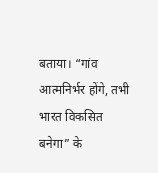बताया। “गांव आत्मनिर्भर होंगे, तभी भारत विकसित बनेगा” के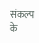संकल्प के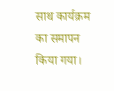साथ कार्यक्रम का समापन किया गया।